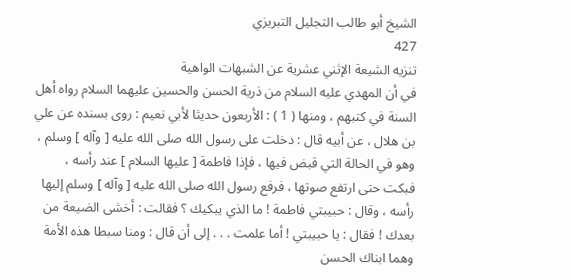الشيخ أبو طالب التجليل التبريزي
427
تنزيه الشيعة الإثني عشرية عن الشبهات الواهية
في أن المهدي عليه السلام من ذرية الحسن والحسين عليهما السلام رواه أهل السنة في كتبهم ، ومنها ( 1 ) : الأربعون حديثا لأبي نعيم : روى بسنده عن علي بن هلال ، عن أبيه قال : دخلت على رسول الله صلى الله عليه [ وآله ] وسلم ، وهو في الحالة التي قبض فيها ، فإذا فاطمة [ عليها السلام ] عند رأسه ، فبكت حتى ارتفع صوتها ، فرفع رسول الله صلى الله عليه [ وآله ] وسلم إليها رأسه ، وقال : حبيبتي فاطمة ! ما الذي يبكيك ؟ فقالت : أخشى الضيعة من بعدك ! فقال : يا حبيبتي ! أما علمت . . . إلى أن قال : ومنا سبطا هذه الأمة وهما ابناك الحسن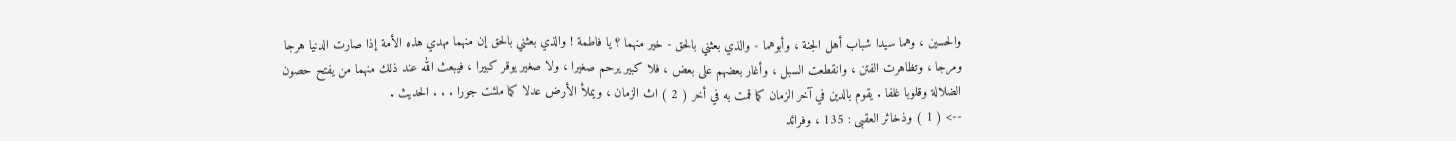والحسين ، وهما سيدا شباب أهل الجنة ، وأبوهما - والذي بعثني بالحق - خير منهما ؟ يا فاطمة ! والذي بعثني بالحق إن منهما مهدي هذه الأمة إذا صارت الدنيا هرجا ومرجا ، وتظاهرت الفتن ، وانقطعت السبل ، وأغار بعضهم على بعض ، فلا كبير يرحم صغيرا ، ولا صغير يوقر كبيرا ، فيبعث الله عند ذلك منهما من يفتح حصون الضلالة وقلوبا غلفا . يقوم بالدين في آخر الزمان كما قمت به في أخر ( 2 ) اث الزمان ، ويملأ الأرض عدلا كما ملئت جورا . . . الحديث .
--> ( 1 ) وذخائر العقبى : 135 ، وفرائد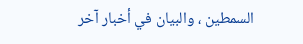السمطين ، والبيان في أخبار آخر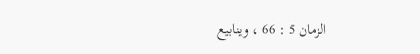الزمان 5 : 66 ، وينابيع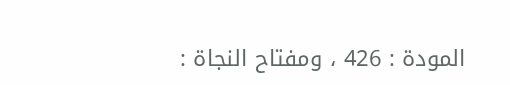المودة : 426 ، ومفتاح النجاة :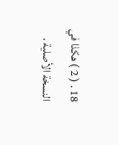18 . ( 2 ) هكذا في النسخة الأصلية .